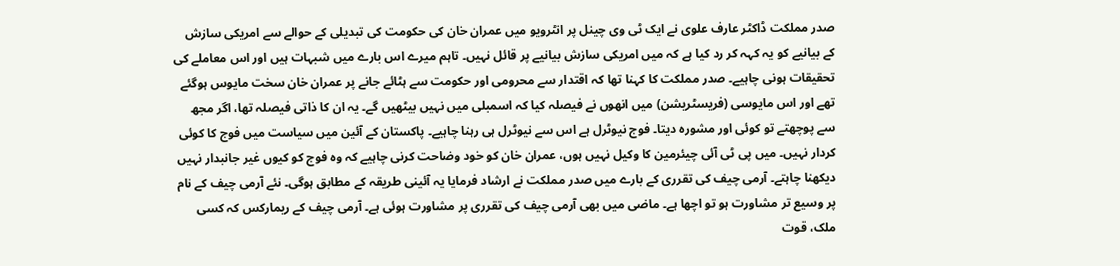صدر مملکت ڈاکٹر عارف علوی نے ایک ٹی وی چینل پر انٹرویو میں عمران خان کی حکومت کی تبدیلی کے حوالے سے امریکی سازش کے بیانیے کو یہ کہہ کر رد کیا ہے کہ میں امریکی سازش بیانیے پر قائل نہیں۔ تاہم میرے اس بارے میں شبہات ہیں اور اس معاملے کی تحقیقات ہونی چاہیے۔ صدر مملکت کا کہنا تھا کہ اقتدار سے محرومی اور حکومت سے ہٹائے جانے پر عمران خان سخت مایوس ہوگئے تھے اور اس مایوسی (فریسٹریشن) میں انھوں نے فیصلہ کیا کہ اسمبلی میں نہیں بیٹھیں گے۔ یہ ان کا ذاتی فیصلہ تھا، اگر مجھ سے پوچھتے تو کوئی اور مشورہ دیتا۔ فوج نیوٹرل ہے اس سے نیوٹرل ہی رہنا چاہیے۔ پاکستان کے آئین میں سیاست میں فوج کا کوئی کردار نہیں۔ میں پی ٹی آئی چیئرمین کا وکیل نہیں ہوں، عمران خان کو خود وضاحت کرنی چاہیے کہ وہ فوج کو کیوں غیر جانبدار نہیں دیکھنا چاہتے۔ آرمی چیف کی تقرری کے بارے میں صدر مملکت نے ارشاد فرمایا یہ آئینی طریقہ کے مطابق ہوگی۔ نئے آرمی چیف کے نام پر وسیع تر مشاورت ہو تو اچھا ہے۔ ماضی میں بھی آرمی چیف کی تقرری پر مشاورت ہوئی ہے۔ آرمی چیف کے ریمارکس کہ کسی ملک، قوت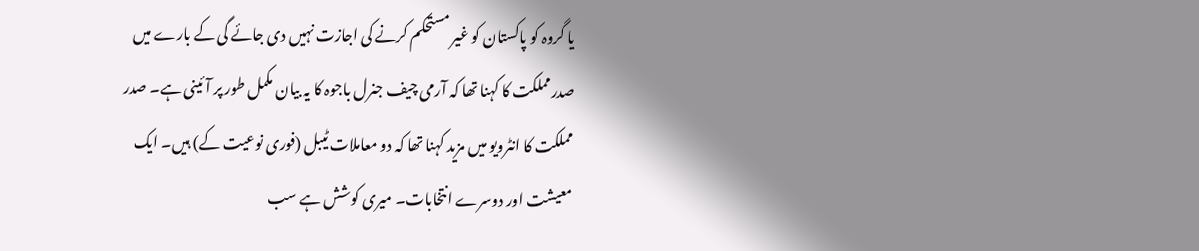یا گروہ کو پاکستان کو غیر مستحکم کرنے کی اجازت نہیں دی جائے گی کے بارے میں صدرمملکت کا کہنا تھا کہ آرمی چیف جنرل باجوہ کا یہ بیان مکمل طور پر آئینی ہے۔ صدر مملکت کا انٹرویو میں مزید کہنا تھا کہ دو معاملات ٹیبل (فوری نوعیت کے) ہیں۔ ایک معیشت اور دوسرے انتخابات۔ میری کوشش ہے سب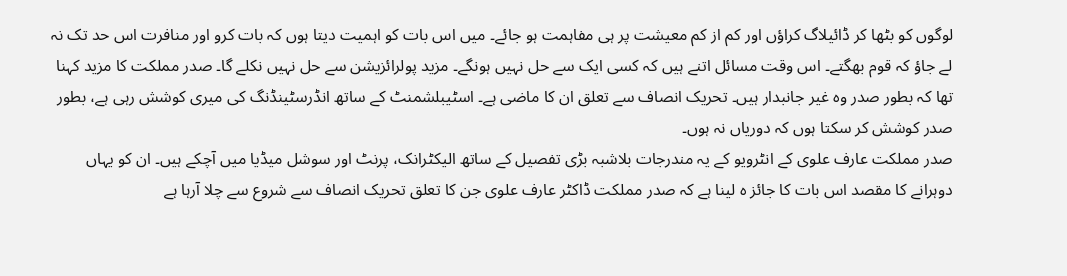لوگوں کو بٹھا کر ڈائیلاگ کراؤں اور کم از کم معیشت پر ہی مفاہمت ہو جائے۔ میں اس بات کو اہمیت دیتا ہوں کہ بات کرو اور منافرت اس حد تک نہ لے جاؤ کہ قوم بھگتے۔ اس وقت مسائل اتنے ہیں کہ کسی ایک سے حل نہیں ہونگے۔ مزید پولرائزیشن سے حل نہیں نکلے گا۔ صدر مملکت کا مزید کہنا تھا کہ بطور صدر وہ غیر جانبدار ہیں۔ تحریک انصاف سے تعلق ان کا ماضی ہے۔ اسٹیبلشمنٹ کے ساتھ انڈرسٹینڈنگ کی میری کوشش رہی ہے، بطور صدر کوشش کر سکتا ہوں کہ دوریاں نہ ہوں۔
صدر مملکت عارف علوی کے انٹرویو کے یہ مندرجات بلاشبہ بڑی تفصیل کے ساتھ الیکٹرانک، پرنٹ اور سوشل میڈیا میں آچکے ہیں۔ ان کو یہاں دوہرانے کا مقصد اس بات کا جائز ہ لینا ہے کہ صدر مملکت ڈاکٹر عارف علوی جن کا تعلق تحریک انصاف سے شروع سے چلا آرہا ہے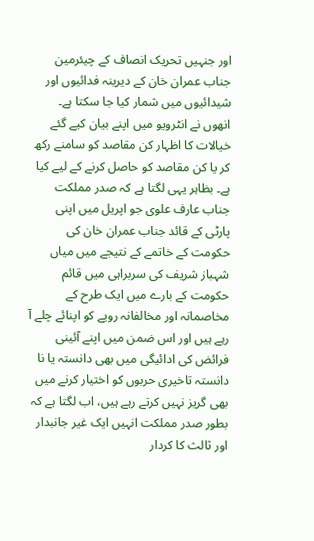اور جنہیں تحریک انصاف کے چیئرمین جناب عمران خان کے دیرینہ فدائیوں اور شیدائیوں میں شمار کیا جا سکتا ہے۔ انھوں نے انٹرویو میں اپنے بیان کیے گئے خیالات کا اظہار کن مقاصد کو سامنے رکھ کر یا کن مقاصد کو حاصل کرنے کے لیے کیا ہے۔ بظاہر یہی لگتا ہے کہ صدر مملکت جناب عارف علوی جو اپریل میں اپنی پارٹی کے قائد جناب عمران خان کی حکومت کے خاتمے کے نتیجے میں میاں شہباز شریف کی سربراہی میں قائم حکومت کے بارے میں ایک طرح کے مخاصمانہ اور مخالفانہ رویے کو اپنائے چلے آ رہے ہیں اور اس ضمن میں اپنے آئینی فرائض کی ادائیگی میں بھی دانستہ یا نا دانستہ تاخیری حربوں کو اختیار کرنے میں بھی گریز نہیں کرتے رہے ہیں، اب لگتا ہے کہ بطور صدر مملکت انہیں ایک غیر جانبدار اور ثالث کا کردار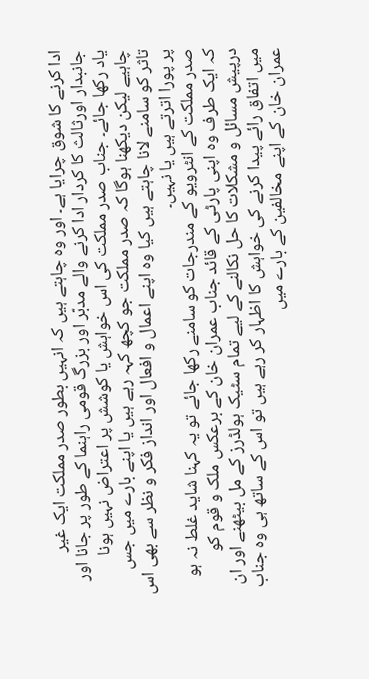ادا کرنے کا شوق چرایا ہے۔ اور وہ چاہتے ہیں کہ انہیں بطور صدر مملکت ایک غیر جانبدار اورثالث کا کردار ادا کرنے والے مدبّر اور بزرگ قومی راہنما کے طور پر جانا اور یاد رکھا جائے۔ جناب صدر مملکت کی اس خواہش یا کوشش پر اعتراض نہیں ہونا چاہیے لیکن دیکھنا ہوگا کہ صدر مملکت جو کچھ کہہ رہے ہیں یا اپنے بارے میں جس تاثر کو سامنے لانا چاہتے ہیں کیا وہ اپنے اعمال و افعال اور انداز فکر و نظر سے بھی اس پر پورا اترتے ہیں یا نہیں۔
صدر مملکت کے انٹرویو کے مندرجات کو سامنے رکھا جائے تو یہ کہنا شاید غلط نہ ہو کہ ایک طرف وہ اپنی پارٹی کے قائد جناب عمران خان کے برعکس ملک و قوم کو درپیش مسائل و مشکلات کا حل نکالنے کے لیے تمام سٹیک ہولڈرز کے مل بیٹھنے اور ان میں اتفاق رائے پیدا کرنے کی خواہش کا اظہار کر رہے ہیں تو اس کے ساتھ ہی وہ جناب عمران خان کے اپنے مخالفین کے بارے میں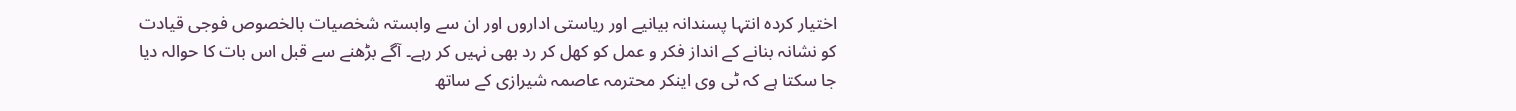اختیار کردہ انتہا پسندانہ بیانیے اور ریاستی اداروں اور ان سے وابستہ شخصیات بالخصوص فوجی قیادت کو نشانہ بنانے کے انداز فکر و عمل کو کھل کر رد بھی نہیں کر رہے۔ آگے بڑھنے سے قبل اس بات کا حوالہ دیا جا سکتا ہے کہ ٹی وی اینکر محترمہ عاصمہ شیرازی کے ساتھ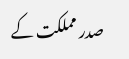صدر مملکت کے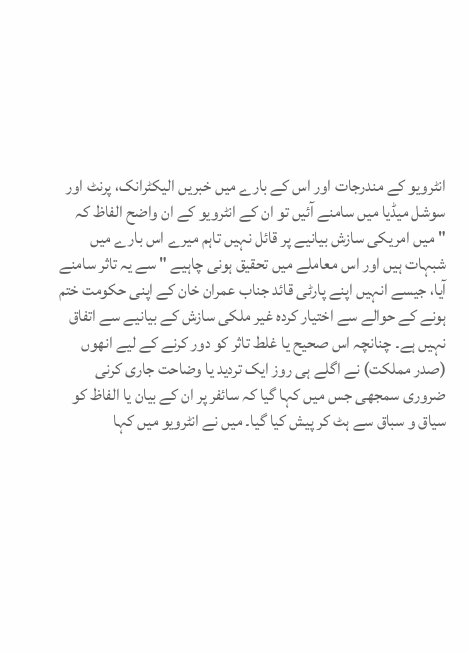انٹرویو کے مندرجات اور اس کے بارے میں خبریں الیکٹرانک، پرنٹ اور سوشل میڈیا میں سامنے آئیں تو ان کے انٹرویو کے ان واضح الفاظ کہ "میں امریکی سازش بیانیے پر قائل نہیں تاہم میرے اس بارے میں شبہات ہیں اور اس معاملے میں تحقیق ہونی چاہیے " سے یہ تاثر سامنے آیا، جیسے انہیں اپنے پارٹی قائد جناب عمران خان کے اپنی حکومت ختم ہونے کے حوالے سے اختیار کردہ غیر ملکی سازش کے بیانیے سے اتفاق نہیں ہے۔ چنانچہ اس صحیح یا غلط تاثر کو دور کرنے کے لیے انھوں (صدر مملکت) نے اگلے ہی روز ایک تردید یا وضاحت جاری کرنی ضروری سمجھی جس میں کہا گیا کہ سائفر پر ان کے بیان یا الفاظ کو سیاق و سباق سے ہٹ کر پیش کیا گیا۔ میں نے انٹرویو میں کہا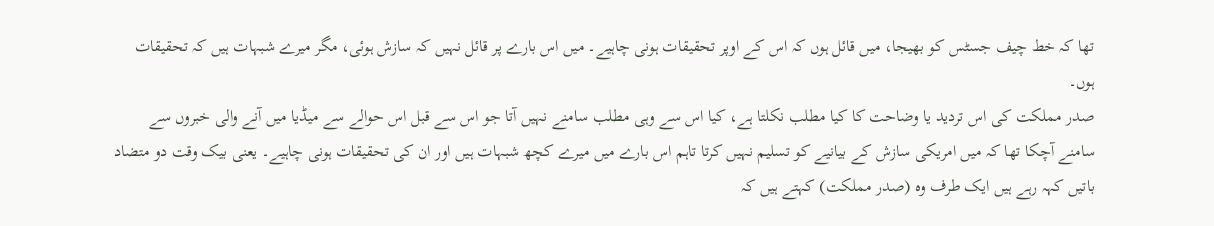تھا کہ خط چیف جسٹس کو بھیجا، میں قائل ہوں کہ اس کے اوپر تحقیقات ہونی چاہیے۔ میں اس بارے پر قائل نہیں کہ سازش ہوئی، مگر میرے شبہات ہیں کہ تحقیقات ہوں۔
صدر مملکت کی اس تردید یا وضاحت کا کیا مطلب نکلتا ہے، کیا اس سے وہی مطلب سامنے نہیں آتا جو اس سے قبل اس حوالے سے میڈیا میں آنے والی خبروں سے سامنے آچکا تھا کہ میں امریکی سازش کے بیانیے کو تسلیم نہیں کرتا تاہم اس بارے میں میرے کچھ شبہات ہیں اور ان کی تحقیقات ہونی چاہیے۔ یعنی بیک وقت دو متضاد باتیں کہہ رہے ہیں ایک طرف وہ (صدر مملکت) کہتے ہیں کہ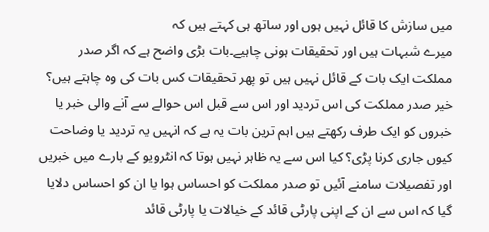میں سازش کا قائل نہیں ہوں اور ساتھ ہی کہتے ہیں کہ
میرے شبہات ہیں اور تحقیقات ہونی چاہیے۔بات بڑی واضح ہے کہ اگر صدر مملکت ایک بات کے قائل نہیں ہیں تو پھر تحقیقات کس بات کی وہ چاہتے ہیں؟ خیر صدر مملکت کی اس تردید اور اس سے قبل اس حوالے سے آنے والی خبر یا خبروں کو ایک طرف رکھتے ہیں اہم ترین بات یہ ہے کہ انہیں یہ تردید یا وضاحت کیوں جاری کرنا پڑی؟ کیا اس سے یہ ظاہر نہیں ہوتا کہ انٹرویو کے بارے میں خبریں اور تفصیلات سامنے آئیں تو صدر مملکت کو احساس ہوا یا ان کو احساس دلایا گیا کہ اس سے ان کے اپنی پارٹی قائد کے خیالات یا پارٹی قائد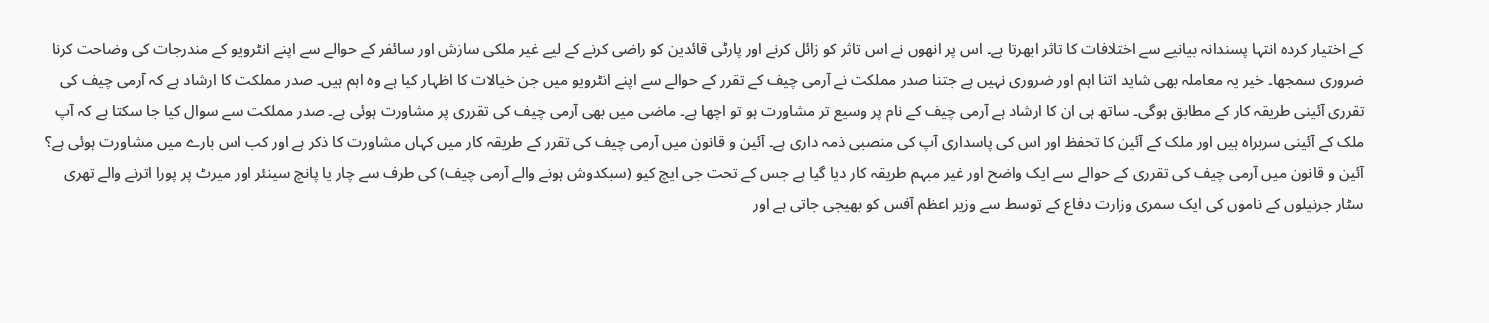کے اختیار کردہ انتہا پسندانہ بیانیے سے اختلافات کا تاثر ابھرتا ہے۔ اس پر انھوں نے اس تاثر کو زائل کرنے اور پارٹی قائدین کو راضی کرنے کے لیے غیر ملکی سازش اور سائفر کے حوالے سے اپنے انٹرویو کے مندرجات کی وضاحت کرنا ضروری سمجھا۔ خیر یہ معاملہ بھی شاید اتنا اہم اور ضروری نہیں ہے جتنا صدر مملکت نے آرمی چیف کے تقرر کے حوالے سے اپنے انٹرویو میں جن خیالات کا اظہار کیا ہے وہ اہم ہیں۔ صدر مملکت کا ارشاد ہے کہ آرمی چیف کی تقرری آئینی طریقہ کار کے مطابق ہوگی۔ ساتھ ہی ان کا ارشاد ہے آرمی چیف کے نام پر وسیع تر مشاورت ہو تو اچھا ہے۔ ماضی میں بھی آرمی چیف کی تقرری پر مشاورت ہوئی ہے۔ صدر مملکت سے سوال کیا جا سکتا ہے کہ آپ ملک کے آئینی سربراہ ہیں اور ملک کے آئین کا تحفظ اور اس کی پاسداری آپ کی منصبی ذمہ داری ہے۔ آئین و قانون میں آرمی چیف کی تقرر کے طریقہ کار میں کہاں مشاورت کا ذکر ہے اور کب اس بارے میں مشاورت ہوئی ہے؟ آئین و قانون میں آرمی چیف کی تقرری کے حوالے سے ایک واضح اور غیر مبہم طریقہ کار دیا گیا ہے جس کے تحت جی ایچ کیو (سبکدوش ہونے والے آرمی چیف) کی طرف سے چار یا پانچ سینئر اور میرٹ پر پورا اترنے والے تھری سٹار جرنیلوں کے ناموں کی ایک سمری وزارت دفاع کے توسط سے وزیر اعظم آفس کو بھیجی جاتی ہے اور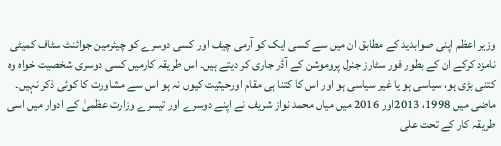وزیر اعظم اپنی صوابدید کے مطابق ان میں سے کسی ایک کو آرمی چیف اور کسی دوسرے کو چیئرمین جوائنٹ سٹاف کمیٹی نامزد کرکے ان کے بطور فور سٹارز جنرل پروموشن کے آڈر جاری کر دیتے ہیں۔ اس طریقہ کارمیں کسی دوسری شخصیت خواہ وہ کتنی بڑی ہو، سیاسی ہو یا غیر سیاسی ہو اور اس کا کتنا ہی مقام اورحیثیت کیوں نہ ہو اس سے مشاورت کا کوئی ذکر نہیں۔ ماضی میں 1998، 2013اور 2016 میں میاں محمد نواز شریف نے اپنے دوسرے اور تیسرے وزارت عظمیٰ کے ادوار میں اسی طریقہ کار کے تحت علی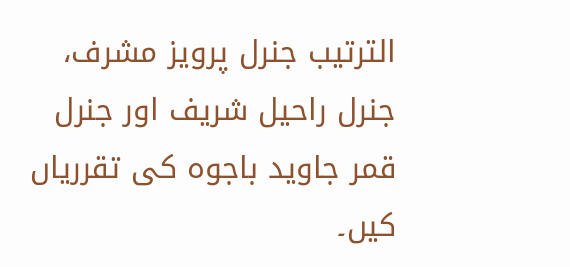الترتیب جنرل پرویز مشرف، جنرل راحیل شریف اور جنرل قمر جاوید باجوہ کی تقرریاں کیں۔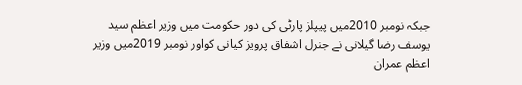جبکہ نومبر 2010میں پیپلز پارٹی کی دور حکومت میں وزیر اعظم سید یوسف رضا گیلانی نے جنرل اشفاق پرویز کیانی کواور نومبر 2019میں وزیر اعظم عمران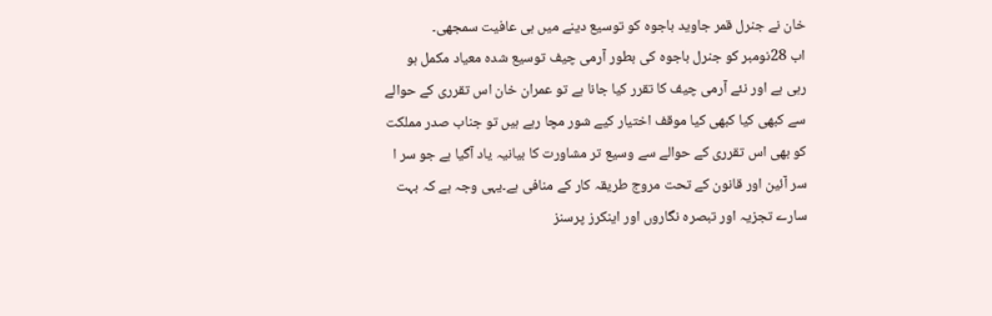خان نے جنرل قمر جاوید باجوہ کو توسیع دینے میں ہی عافیت سمجھی۔
اب 28نومبر کو جنرل باجوہ کی بطور آرمی چیف توسیع شدہ معیاد مکمل ہو رہی ہے اور نئے آرمی چیف کا تقرر کیا جانا ہے تو عمران خان اس تقرری کے حوالے سے کبھی کیا کبھی کیا موقف اختیار کیے شور مچا رہے ہیں تو جناب صدر مملکت کو بھی اس تقرری کے حوالے سے وسیع تر مشاورت کا بیانیہ یاد آگیا ہے جو سر ا سر آئین اور قانون کے تحت مروج طریقہ کار کے منافی ہے۔یہی وجہ ہے کہ بہت سارے تجزیہ اور تبصرہ نگاروں اور اینکرز پرسنز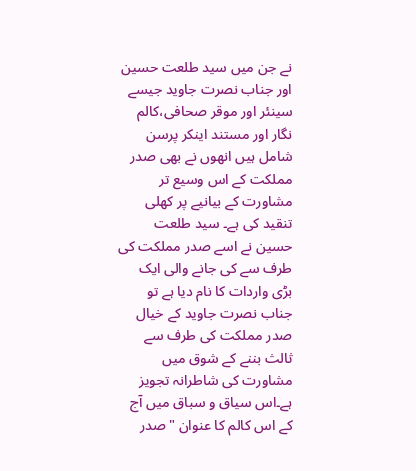نے جن میں سید طلعت حسین اور جناب نصرت جاوید جیسے سینئر اور موقر صحافی،کالم نگار اور مستند اینکر پرسن شامل ہیں انھوں نے بھی صدر مملکت کے اس وسیع تر مشاورت کے بیانیے پر کھلی تنقید کی ہے۔ سید طلعت حسین نے اسے صدر مملکت کی طرف سے کی جانے والی ایک بڑی واردات کا نام دیا ہے تو جناب نصرت جاوید کے خیال صدر مملکت کی طرف سے ثالث بننے کے شوق میں مشاورت کی شاطرانہ تجویز ہے۔اس سیاق و سباق میں آج کے اس کالم کا عنوان "صدر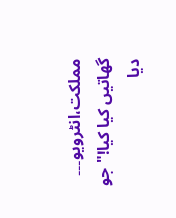مملکت،انٹرویو۔۔۔ گھاتیں کیا کیا!" جو دیا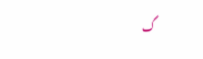گ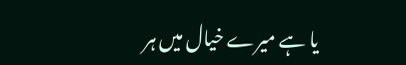یا ہے میرے خیال میں ہر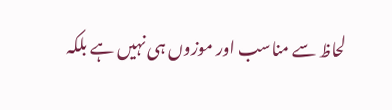لحاظ سے مناسب اور موزوں ہی نہیں ہے بلکہ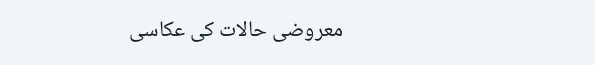معروضی حالات کی عکاسی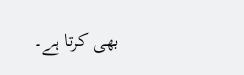بھی کرتا ہے۔